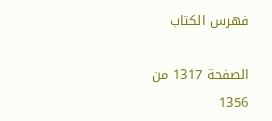فهرس الكتاب

الصفحة 1317 من 1356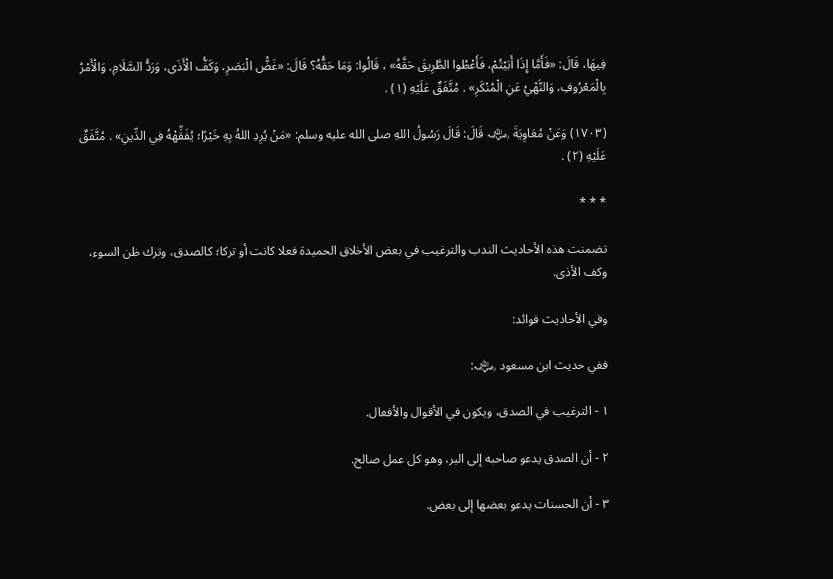فِيهَا، قَالَ: «فَأَمَّا إِذَا أَبَيْتُمْ، فَأَعْطُوا الطَّرِيقَ حَقَّهُ» ، قَالُوا: وَمَا حَقُّهُ؟ قَالَ: «غَضُّ الْبَصَرِ، وَكَفُّ الْأَذَى، وَرَدُّ السَّلَامِ، وَالْأَمْرُ بِالْمَعْرُوفِ، وَالنَّهْيُ عَنِ الْمُنْكَرِ» . مُتَّفَقٌ عَلَيْهِ (١) .

(١٧٠٣) وَعَنْ مُعَاوِيَةَ ﵁ قَالَ: قَالَ رَسُولُ اللهِ صلى الله عليه وسلم: «مَنْ يُرِدِ اللهُ بِهِ خَيْرًا؛ يُفَقِّهْهُ فِي الدِّينِ» . مُتَّفَقٌ عَلَيْهِ (٢) .

* * *

تضمنت هذه الأحاديث الندب والترغيب في بعض الأخلاق الحميدة فعلا كانت أو تركا؛ كالصدق، وترك ظن السوء، وكف الأذى.

وفي الأحاديث فوائد:

ففي حديث ابن مسعود ﵁:

١ - الترغيب في الصدق، ويكون في الأقوال والأفعال.

٢ - أن الصدق يدعو صاحبه إلى البر، وهو كل عمل صالح.

٣ - أن الحسنات يدعو بعضها إلى بعض.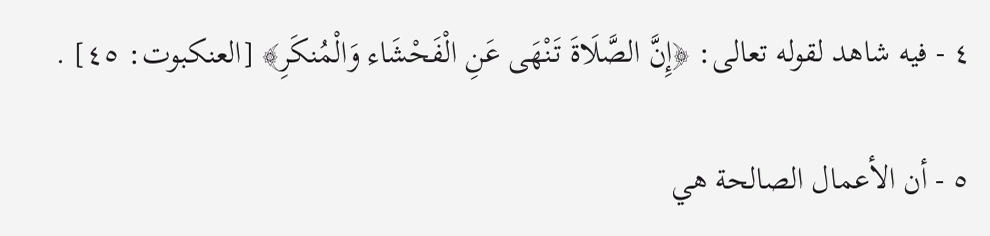٤ - فيه شاهد لقوله تعالى: ﴿إِنَّ الصَّلَاةَ تَنْهَى عَنِ الْفَحْشَاء وَالْمُنكَرِ﴾ [العنكبوت: ٤٥] .

٥ - أن الأعمال الصالحة هي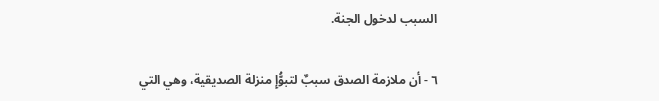السبب لدخول الجنة.

٦ - أن ملازمة الصدق سببٌ لتبوُّإِ منزلة الصديقية، وهي التي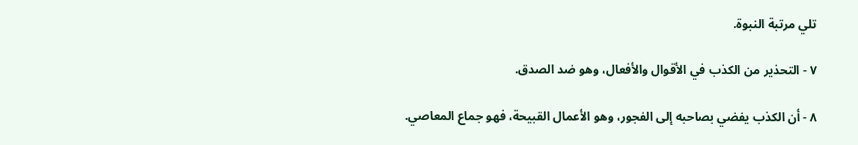تلي مرتبة النبوة.

٧ - التحذير من الكذب في الأقوال والأفعال، وهو ضد الصدق.

٨ - أن الكذب يفضي بصاحبه إلى الفجور، وهو الأعمال القبيحة، فهو جماع المعاصي.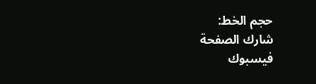حجم الخط:
شارك الصفحة
فيسبوك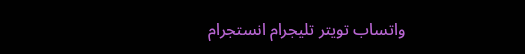واتساب تويتر تليجرام انستجرام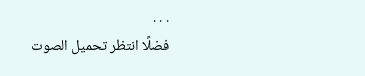. . .
فضلًا انتظر تحميل الصوت